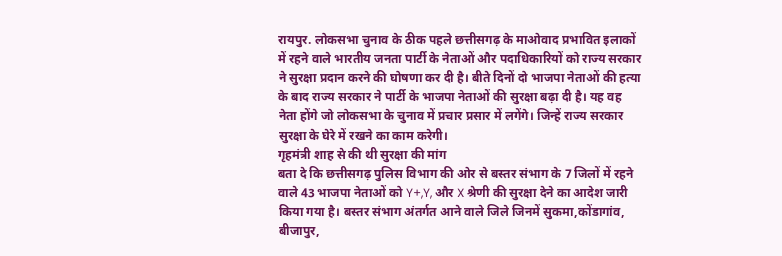रायपुर. लोकसभा चुनाव के ठीक पहले छत्तीसगढ़ के माओवाद प्रभावित इलाकों में रहने वाले भारतीय जनता पार्टी के नेताओं और पदाधिकारियों को राज्य सरकार ने सुरक्षा प्रदान करने की घोषणा कर दी है। बीते दिनों दो भाजपा नेताओं की हत्या के बाद राज्य सरकार ने पार्टी के भाजपा नेताओं की सुरक्षा बढ़ा दी है। यह वह नेता होंगे जो लोकसभा के चुनाव में प्रचार प्रसार में लगेंगे। जिन्हें राज्य सरकार सुरक्षा के घेरे में रखने का काम करेगी।
गृहमंत्री शाह से की थी सुरक्षा की मांग
बता दे कि छत्तीसगढ़ पुलिस विभाग की ओर से बस्तर संभाग के 7 जिलों में रहने वाले 43 भाजपा नेताओं को Y+,Y, और X श्रेणी की सुरक्षा देने का आदेश जारी किया गया है। बस्तर संभाग अंतर्गत आने वाले जिले जिनमें सुकमा,कोंडागांव, बीजापुर,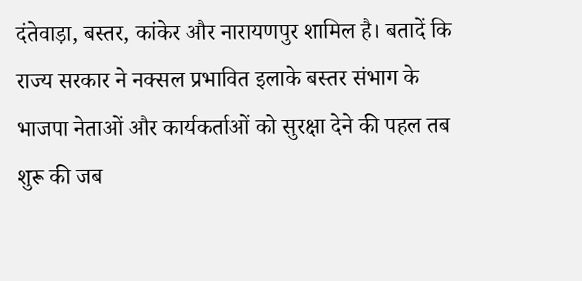दंतेवाड़ा, बस्तर, कांकेर और नारायणपुर शामिल है। बतादें कि राज्य सरकार ने नक्सल प्रभावित इलाके बस्तर संभाग के भाजपा नेताओं और कार्यकर्ताओं को सुरक्षा देने की पहल तब शुरू की जब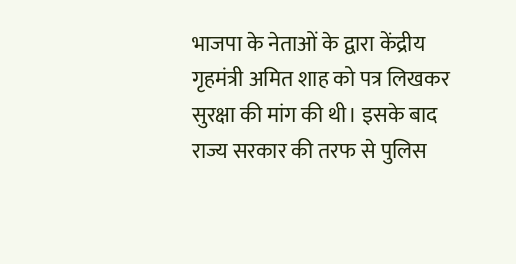भाजपा के नेताओं के द्वारा केंद्रीय गृहमंत्री अमित शाह को पत्र लिखकर सुरक्षा की मांग की थी। इसके बाद राज्य सरकार की तरफ से पुलिस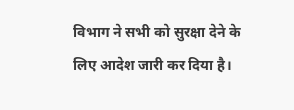विभाग ने सभी को सुरक्षा देने के लिए आदेश जारी कर दिया है।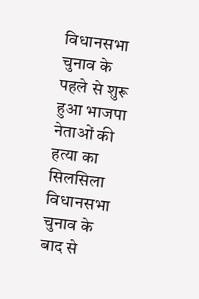विधानसभा चुनाव के पहले से शुरू हुआ भाजपा नेताओं की हत्या का सिलसिला
विधानसभा चुनाव के बाद से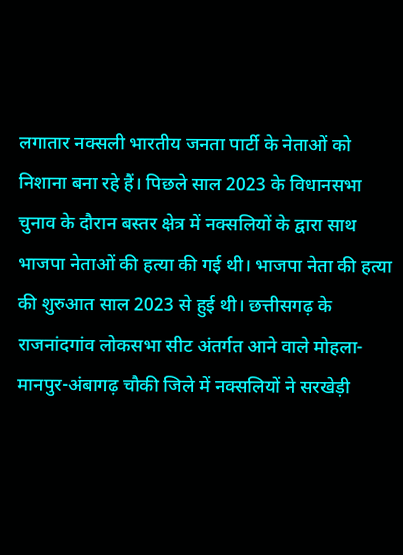लगातार नक्सली भारतीय जनता पार्टी के नेताओं को निशाना बना रहे हैं। पिछले साल 2023 के विधानसभा चुनाव के दौरान बस्तर क्षेत्र में नक्सलियों के द्वारा साथ भाजपा नेताओं की हत्या की गई थी। भाजपा नेता की हत्या की शुरुआत साल 2023 से हुई थी। छत्तीसगढ़ के राजनांदगांव लोकसभा सीट अंतर्गत आने वाले मोहला-मानपुर-अंबागढ़ चौकी जिले में नक्सलियों ने सरखेड़ी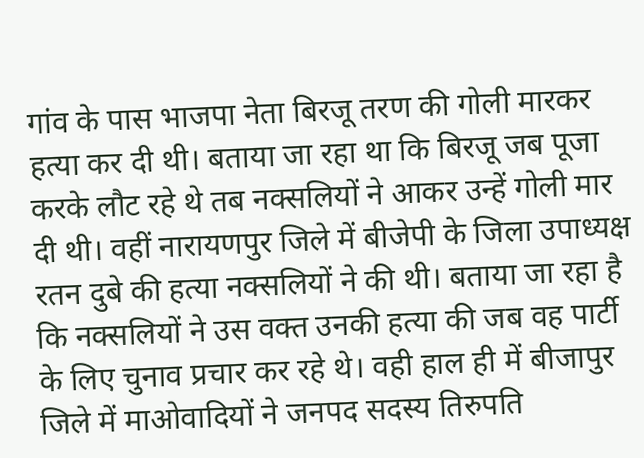गांव के पास भाजपा नेता बिरजू तरण की गोली मारकर हत्या कर दी थी। बताया जा रहा था कि बिरजू जब पूजा करके लौट रहे थे तब नक्सलियों ने आकर उन्हें गोली मार दी थी। वहीं नारायणपुर जिले में बीजेपी के जिला उपाध्यक्ष रतन दुबे की हत्या नक्सलियों ने की थी। बताया जा रहा है कि नक्सलियों ने उस वक्त उनकी हत्या की जब वह पार्टी के लिए चुनाव प्रचार कर रहे थे। वही हाल ही में बीजापुर जिले में माओवादियों ने जनपद सदस्य तिरुपति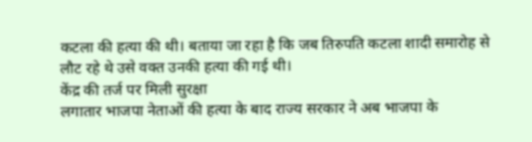कटला की हत्या की थी। बताया जा रहा है कि जब तिरुपति कटला शादी समारोह से लौट रहे थे उसे वक्त उनकी हत्या की गई थी।
केंद्र की तर्ज पर मिली सुरक्षा
लगातार भाजपा नेताओं की हत्या के बाद राज्य सरकार ने अब भाजपा के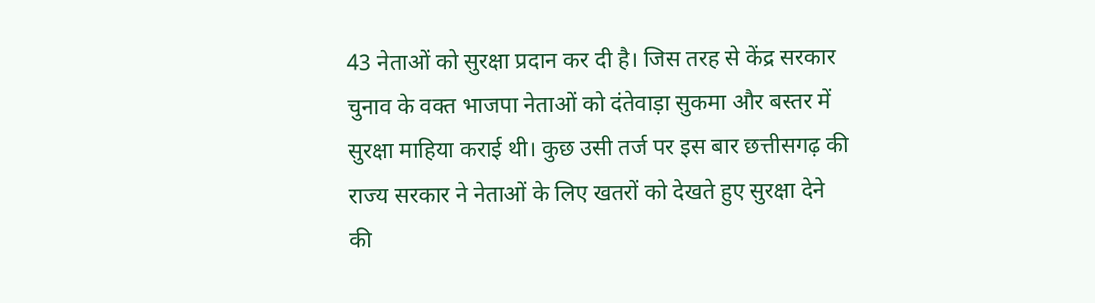43 नेताओं को सुरक्षा प्रदान कर दी है। जिस तरह से केंद्र सरकार चुनाव के वक्त भाजपा नेताओं को दंतेवाड़ा सुकमा और बस्तर में सुरक्षा माहिया कराई थी। कुछ उसी तर्ज पर इस बार छत्तीसगढ़ की राज्य सरकार ने नेताओं के लिए खतरों को देखते हुए सुरक्षा देने की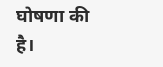घोषणा की है।